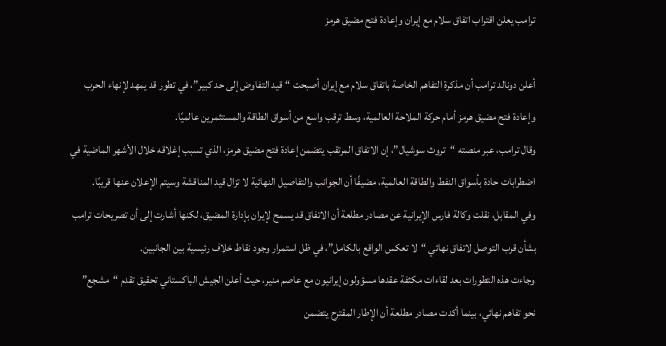ترامب يعلن اقتراب اتفاق سلام مع إيران وإعادة فتح مضيق هرمز

أعلن دونالد ترامب أن مذكرة التفاهم الخاصة باتفاق سلام مع إيران أصبحت “قيد التفاوض إلى حد كبير”، في تطور قد يمهد لإنهاء الحرب وإعادة فتح مضيق هرمز أمام حركة الملاحة العالمية، وسط ترقب واسع من أسواق الطاقة والمستثمرين عالميًا.
وقال ترامب، عبر منصته “تروث سوشيال”، إن الاتفاق المرتقب يتضمن إعادة فتح مضيق هرمز، الذي تسبب إغلاقه خلال الأشهر الماضية في اضطرابات حادة بأسواق النفط والطاقة العالمية، مضيفًا أن الجوانب والتفاصيل النهائية لا تزال قيد المناقشة وسيتم الإعلان عنها قريبًا.
وفي المقابل، نقلت وكالة فارس الإيرانية عن مصادر مطلعة أن الاتفاق قد يسمح لإيران بإدارة المضيق، لكنها أشارت إلى أن تصريحات ترامب بشأن قرب التوصل لاتفاق نهائي “لا تعكس الواقع بالكامل”، في ظل استمرار وجود نقاط خلاف رئيسية بين الجانبين.
وجاءت هذه التطورات بعد لقاءات مكثفة عقدها مسؤولون إيرانيون مع عاصم منير، حيث أعلن الجيش الباكستاني تحقيق تقدم “مشجع” نحو تفاهم نهائي، بينما أكدت مصادر مطلعة أن الإطار المقترح يتضمن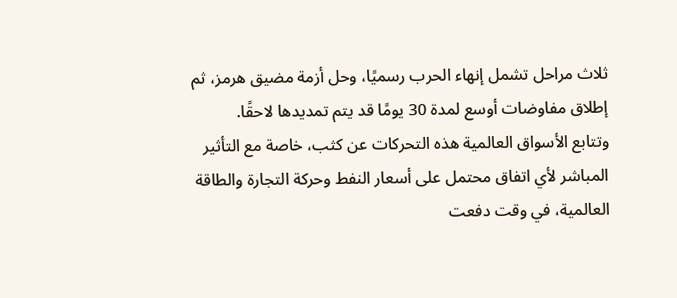ثلاث مراحل تشمل إنهاء الحرب رسميًا، وحل أزمة مضيق هرمز، ثم إطلاق مفاوضات أوسع لمدة 30 يومًا قد يتم تمديدها لاحقًا.
وتتابع الأسواق العالمية هذه التحركات عن كثب، خاصة مع التأثير المباشر لأي اتفاق محتمل على أسعار النفط وحركة التجارة والطاقة العالمية، في وقت دفعت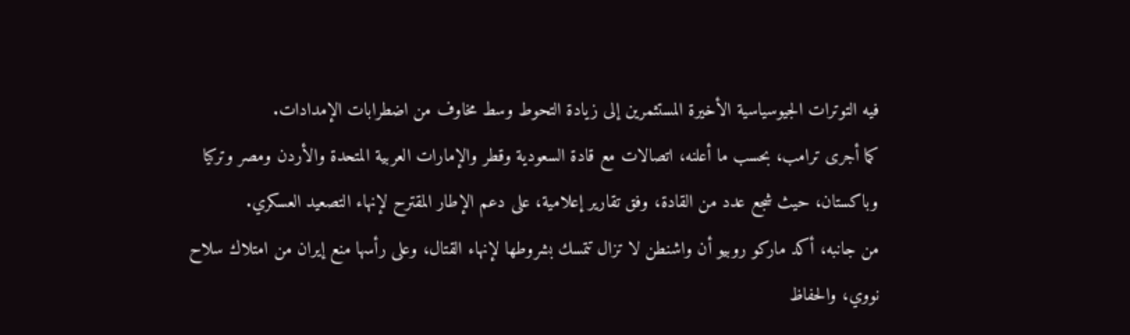فيه التوترات الجيوسياسية الأخيرة المستثمرين إلى زيادة التحوط وسط مخاوف من اضطرابات الإمدادات.
كما أجرى ترامب، بحسب ما أعلنه، اتصالات مع قادة السعودية وقطر والإمارات العربية المتحدة والأردن ومصر وتركيا وباكستان، حيث شجع عدد من القادة، وفق تقارير إعلامية، على دعم الإطار المقترح لإنهاء التصعيد العسكري.
من جانبه، أكد ماركو روبيو أن واشنطن لا تزال تتمسك بشروطها لإنهاء القتال، وعلى رأسها منع إيران من امتلاك سلاح نووي، والحفاظ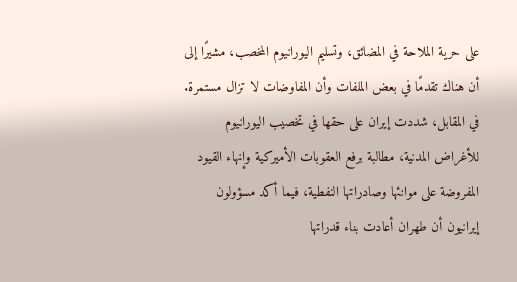على حرية الملاحة في المضائق، وتسليم اليورانيوم المخصب، مشيرًا إلى أن هناك تقدمًا في بعض الملفات وأن المفاوضات لا تزال مستمرة.
في المقابل، شددت إيران على حقها في تخصيب اليورانيوم للأغراض المدنية، مطالبة برفع العقوبات الأميركية وإنهاء القيود المفروضة على موانئها وصادراتها النفطية، فيما أكد مسؤولون إيرانيون أن طهران أعادت بناء قدراتها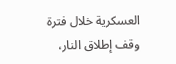العسكرية خلال فترة وقف إطلاق النار،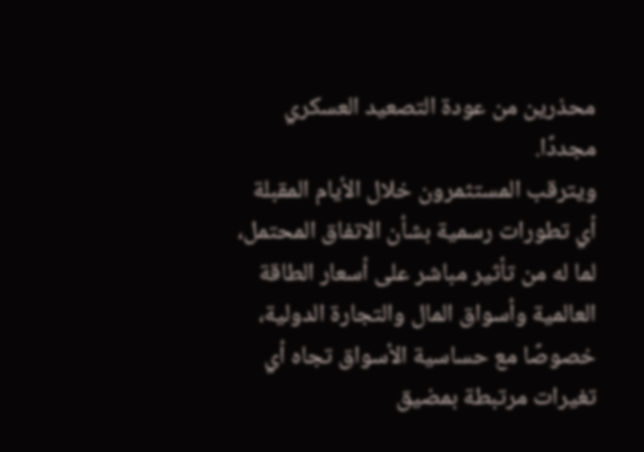محذرين من عودة التصعيد العسكري مجددًا.
ويترقب المستثمرون خلال الأيام المقبلة أي تطورات رسمية بشأن الاتفاق المحتمل، لما له من تأثير مباشر على أسعار الطاقة العالمية وأسواق المال والتجارة الدولية، خصوصًا مع حساسية الأسواق تجاه أي تغيرات مرتبطة بمضيق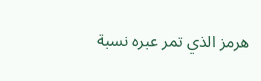هرمز الذي تمر عبره نسبة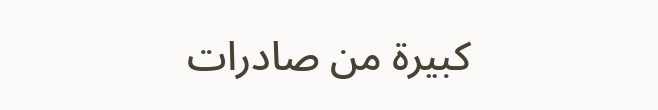كبيرة من صادرات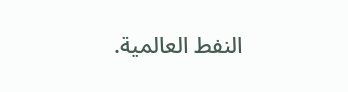النفط العالمية.